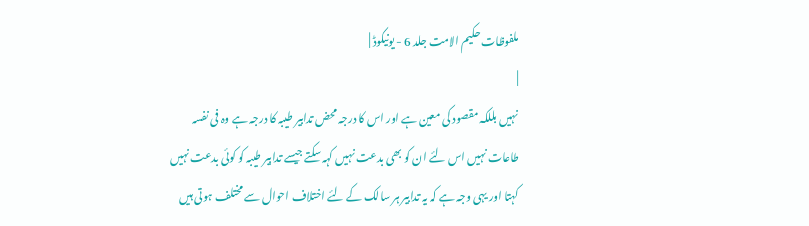ملفوظات حکیم الامت جلد 6 - یونیکوڈ |
|
نہیں بللکہ مقصود کی معین ہے اور اس کا درجہ محض تدابیر طیبہ کا درجہ ہے وہ فی نفسہ طاعات نہیں اس لئے ان کو بھی بدعت نہیں کہہ سکتے جیسے تدابیر طیبہ کو کوئی بدعت نہیں کہتا اور یہی وجہ ہے کہ یہ تدابیر ہر سالک کے لئے اختلاف احوال سے مختلف ہوتی ہیں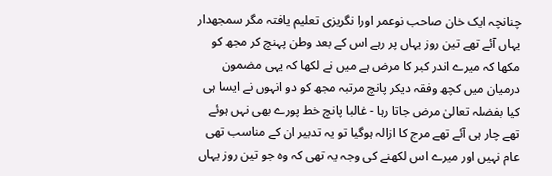چنانچہ ایک خان صاحب نوعمر اورا نگریزی تعلیم یافتہ مگر سمجھدار یہاں آئے تھے تین روز یہاں پر رہے اس کے بعد وطن پہنچ کر مجھ کو مکھا کہ میرے اندر کبر کا مرض ہے میں نے لکھا کہ یہی مضمون درمیان میں کچھ وفقہ دیکر پانچ مرتبہ مجھ کو دو انہوں نے ایسا ہی کیا بفضلہ تعالیٰ مرض جاتا رہا - غالبا پانچ خط پورے بھی نہں ہوئے تھے چار ہی آئے تھے مرج کا ازالہ ہوگیا تو یہ تدبیر ان کے مناسب تھی عام نہیں اور میرے اس لکھنے کی وجہ یہ تھی کہ وہ جو تین روز یہاں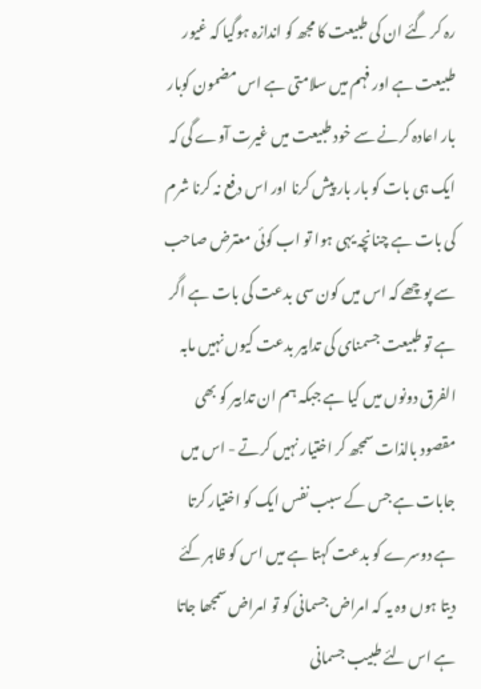رہ کر گئے ان کی طبیعت کا مجھ کو اندازہ ہوگیا کہ غیور طبیعت ہے اور فہم میں سلامتی ہے اس مضمون کوبار بار اعادہ کرنے سے خود طبیعت میں غیرت آوے گی کہ ایک ہی بات کو بار بار پیش کرنا اور اس دفع نہ کرنا شرم کی بات ہے چنانچہ یہی ہوا تو اب کوئی معترض صاحب سے پوچھے کہ اس میں کون سی بدعت کی بات ہے اگر ہے تو طبیعت جسمنای کی تدابیر بدعت کیوں نہیں مابہ الفرق دونوں میں کیا ہے جبکہ ہم ان تدابیر کو بھی مقصود بالذات سمجھ کر اختیار نہیں کرتے - اس میں جابات ہے جس کے سبب نفس ایک کو اختیار کرتا ہے دوسرے کو بدعت کہتا ہے میں اس کو ظاہر کئے دیتا ہوں وہ یہ کہ امراض جسمانی کو تو امراض سمجھا جاتا ہے اس لئے طبیب جسمانی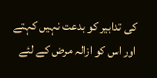کی تدابیر کو بدعت نہیں کہتے اور اس کو ازالہ مرض کے لئے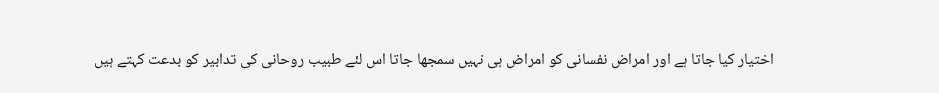اختیار کیا جاتا ہے اور امراض نفسانی کو امراض ہی نہیں سمجھا جاتا اس لئے طبیب روحانی کی تدابیر کو بدعت کہتے ہیں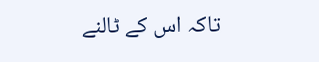تاکہ اس کے ٹالنے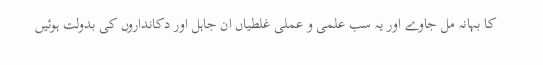کا بہانہ مل جاوے اور یہ سب علمی و عملی غلطیاں ان جاہل اور دکانداروں کی بدولت ہوئیں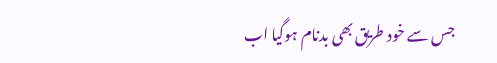جس سے خود طریق بھی بدنام ہوگیا اب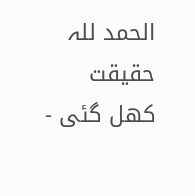الحمد للہ حقیقت کھل گئی -